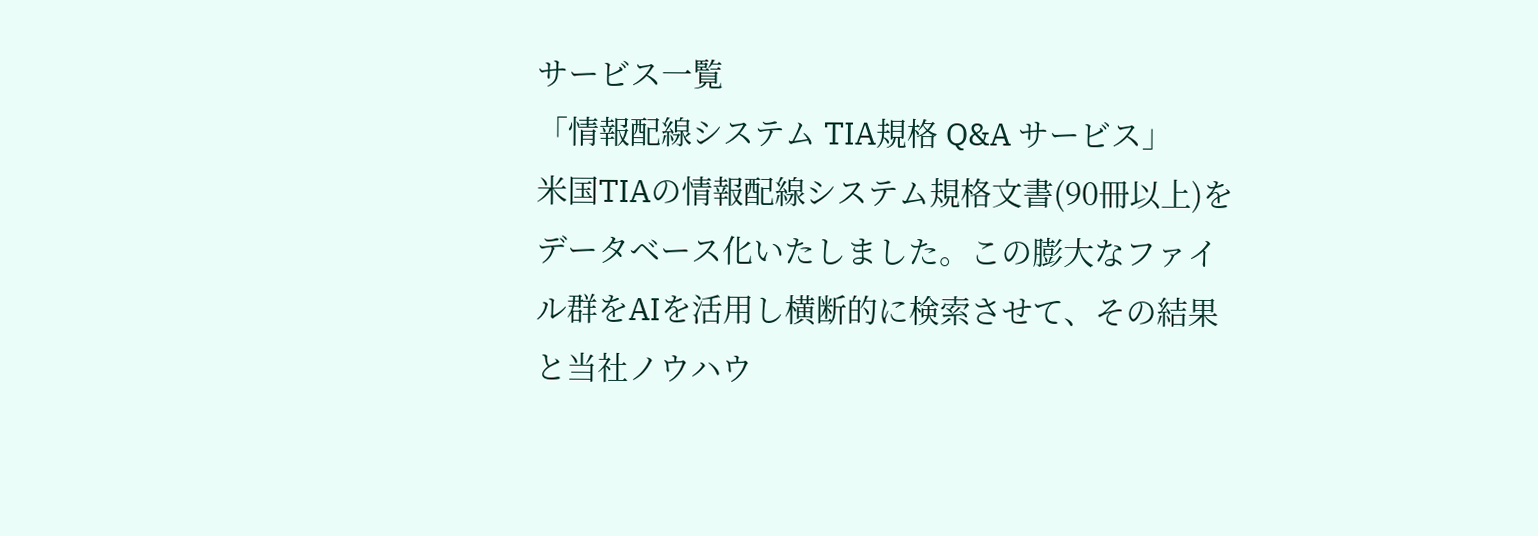サービス一覧
「情報配線システム TIA規格 Q&A サービス」
米国TIAの情報配線システム規格文書(90冊以上)をデータベース化いたしました。この膨大なファイル群をAIを活用し横断的に検索させて、その結果と当社ノウハウ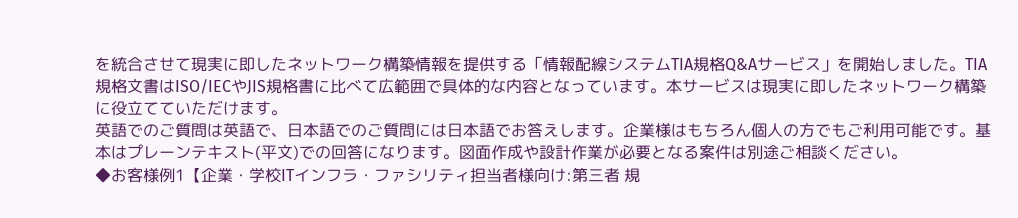を統合させて現実に即したネットワーク構築情報を提供する「情報配線システムTIA規格Q&Aサービス」を開始しました。TIA規格文書はISO/IECやJIS規格書に比べて広範囲で具体的な内容となっています。本サービスは現実に即したネットワーク構築に役立てていただけます。
英語でのご質問は英語で、日本語でのご質問には日本語でお答えします。企業様はもちろん個人の方でもご利用可能です。基本はプレーンテキスト(平文)での回答になります。図面作成や設計作業が必要となる案件は別途ご相談ください。
◆お客様例1【企業・学校ITインフラ・ファシリティ担当者様向け:第三者 規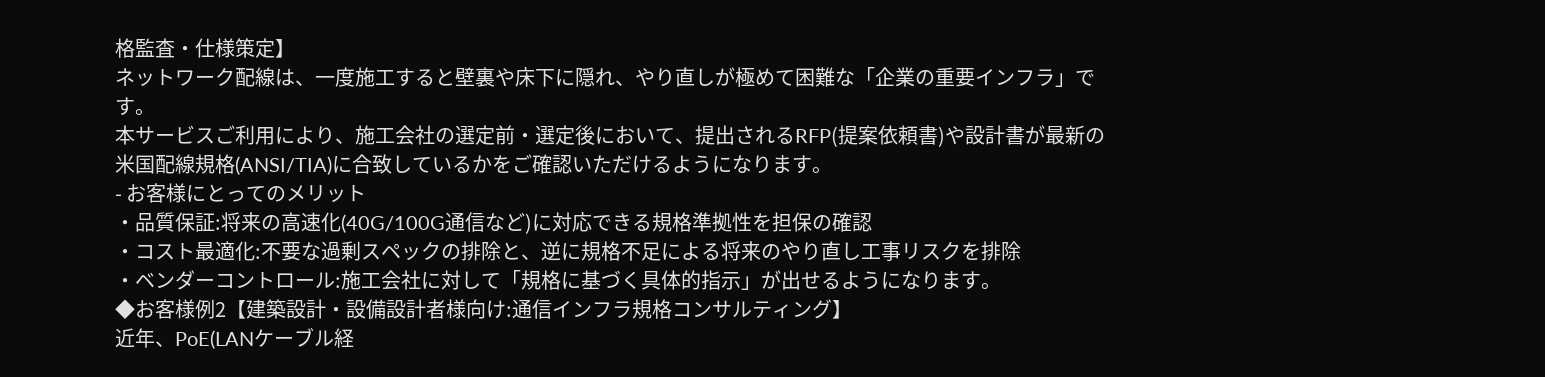格監査・仕様策定】
ネットワーク配線は、一度施工すると壁裏や床下に隠れ、やり直しが極めて困難な「企業の重要インフラ」です。
本サービスご利用により、施工会社の選定前・選定後において、提出されるRFP(提案依頼書)や設計書が最新の米国配線規格(ANSI/TIA)に合致しているかをご確認いただけるようになります。
- お客様にとってのメリット
・品質保証:将来の高速化(40G/100G通信など)に対応できる規格準拠性を担保の確認
・コスト最適化:不要な過剰スペックの排除と、逆に規格不足による将来のやり直し工事リスクを排除
・ベンダーコントロール:施工会社に対して「規格に基づく具体的指示」が出せるようになります。
◆お客様例2【建築設計・設備設計者様向け:通信インフラ規格コンサルティング】
近年、PoE(LANケーブル経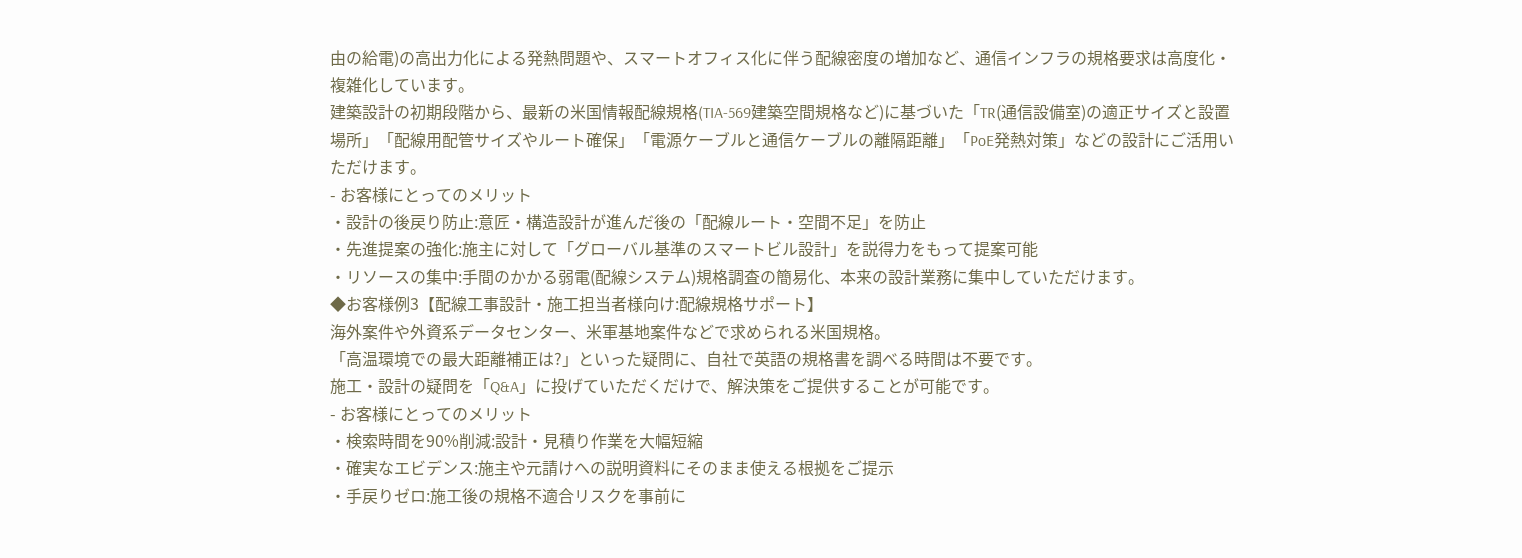由の給電)の高出力化による発熱問題や、スマートオフィス化に伴う配線密度の増加など、通信インフラの規格要求は高度化・複雑化しています。
建築設計の初期段階から、最新の米国情報配線規格(TIA-569建築空間規格など)に基づいた「TR(通信設備室)の適正サイズと設置場所」「配線用配管サイズやルート確保」「電源ケーブルと通信ケーブルの離隔距離」「PoE発熱対策」などの設計にご活用いただけます。
- お客様にとってのメリット
・設計の後戻り防止:意匠・構造設計が進んだ後の「配線ルート・空間不足」を防止
・先進提案の強化:施主に対して「グローバル基準のスマートビル設計」を説得力をもって提案可能
・リソースの集中:手間のかかる弱電(配線システム)規格調査の簡易化、本来の設計業務に集中していただけます。
◆お客様例3【配線工事設計・施工担当者様向け:配線規格サポート】
海外案件や外資系データセンター、米軍基地案件などで求められる米国規格。
「高温環境での最大距離補正は?」といった疑問に、自社で英語の規格書を調べる時間は不要です。
施工・設計の疑問を「Q&A」に投げていただくだけで、解決策をご提供することが可能です。
- お客様にとってのメリット
・検索時間を90%削減:設計・見積り作業を大幅短縮
・確実なエビデンス:施主や元請けへの説明資料にそのまま使える根拠をご提示
・手戻りゼロ:施工後の規格不適合リスクを事前に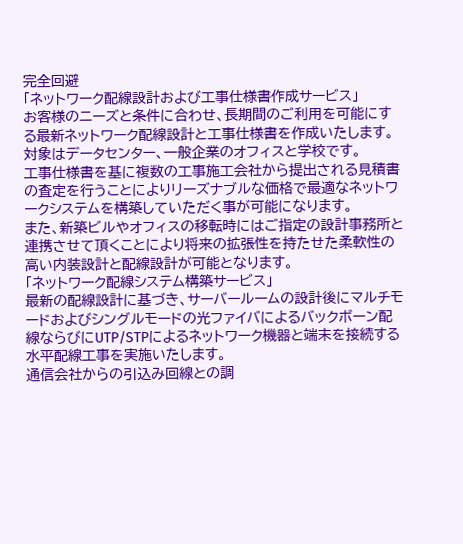完全回避
「ネットワーク配線設計および工事仕様書作成サービス」
お客様のニーズと条件に合わせ、長期間のご利用を可能にする最新ネットワーク配線設計と工事仕様書を作成いたします。対象はデータセンター、一般企業のオフィスと学校です。
工事仕様書を基に複数の工事施工会社から提出される見積書の査定を行うことによりリーズナブルな価格で最適なネットワークシステムを構築していただく事が可能になります。
また、新築ビルやオフィスの移転時にはご指定の設計事務所と連携させて頂くことにより将来の拡張性を持たせた柔軟性の高い内装設計と配線設計が可能となります。
「ネットワーク配線システム構築サービス」
最新の配線設計に基づき、サーバールームの設計後にマルチモードおよびシングルモードの光ファイバによるバックボーン配線ならびにUTP/STPによるネットワーク機器と端末を接続する水平配線工事を実施いたします。
通信会社からの引込み回線との調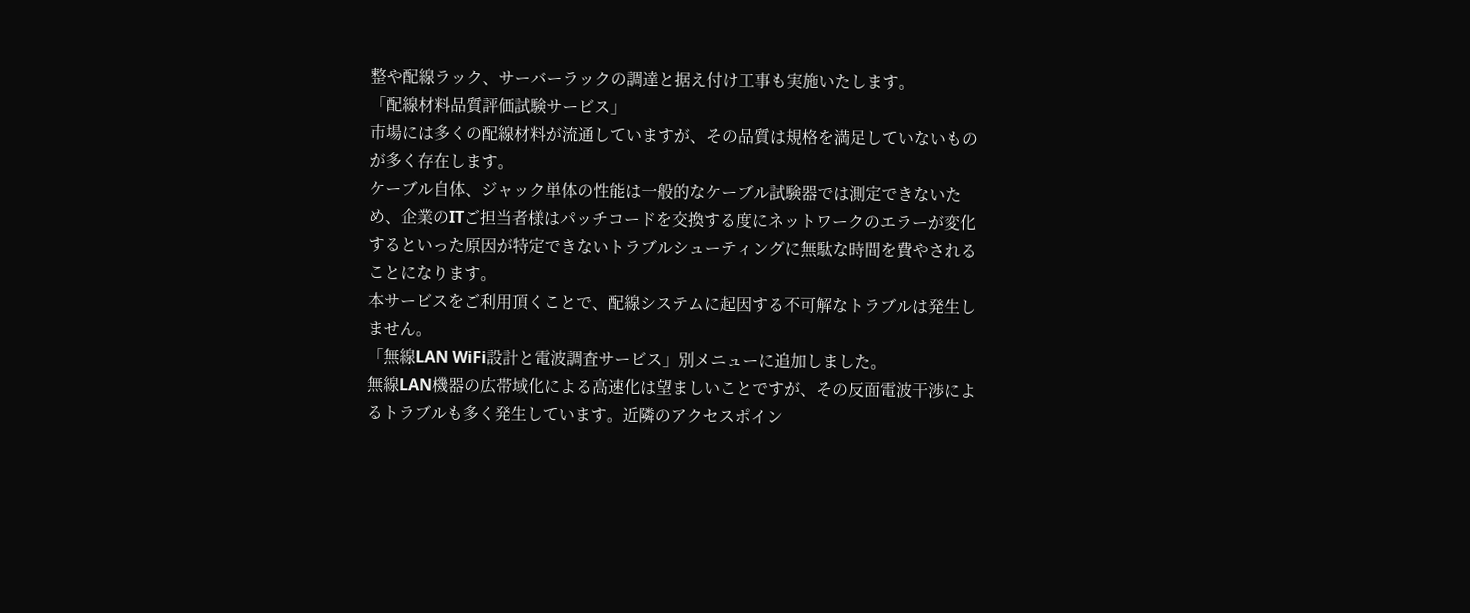整や配線ラック、サーバーラックの調達と据え付け工事も実施いたします。
「配線材料品質評価試験サービス」
市場には多くの配線材料が流通していますが、その品質は規格を満足していないものが多く存在します。
ケーブル自体、ジャック単体の性能は一般的なケーブル試験器では測定できないため、企業のITご担当者様はパッチコードを交換する度にネットワークのエラーが変化するといった原因が特定できないトラブルシューティングに無駄な時間を費やされることになります。
本サービスをご利用頂くことで、配線システムに起因する不可解なトラブルは発生しません。
「無線LAN WiFi設計と電波調査サービス」別メニューに追加しました。
無線LAN機器の広帯域化による高速化は望ましいことですが、その反面電波干渉によるトラブルも多く発生しています。近隣のアクセスポイン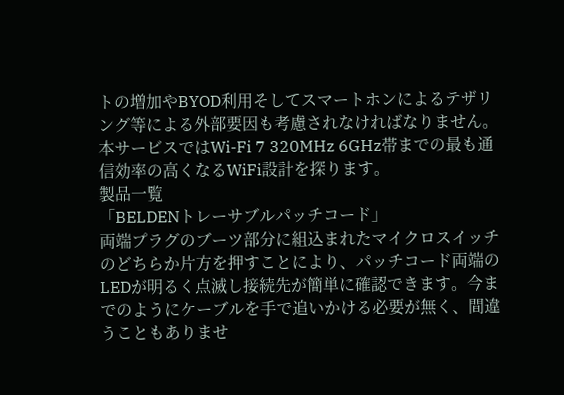トの増加やBYOD利用そしてスマートホンによるテザリング等による外部要因も考慮されなければなりません。
本サービスではWi-Fi 7 320MHz 6GHz帯までの最も通信効率の高くなるWiFi設計を探ります。
製品一覧
「BELDENトレーサブルパッチコード」
両端プラグのブーツ部分に組込まれたマイクロスイッチのどちらか片方を押すことにより、パッチコード両端のLEDが明るく点滅し接続先が簡単に確認できます。今までのようにケーブルを手で追いかける必要が無く、間違うこともありませ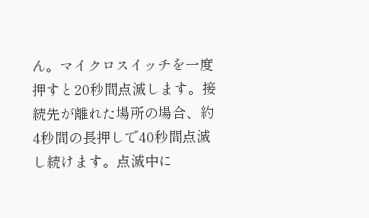ん。マイクロスイッチを一度押すと20秒間点滅します。接続先が離れた場所の場合、約4秒間の長押しで40秒間点滅し続けます。点滅中に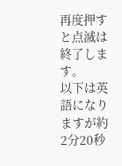再度押すと点滅は終了します。
以下は英語になりますが約2分20秒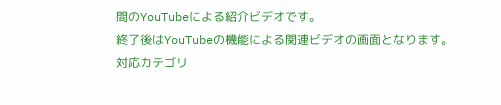間のYouTubeによる紹介ビデオです。
終了後はYouTubeの機能による関連ビデオの画面となります。
対応カテゴリ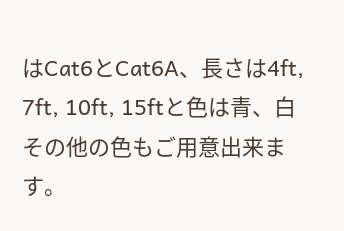はCat6とCat6A、長さは4ft, 7ft, 10ft, 15ftと色は青、白その他の色もご用意出来ます。